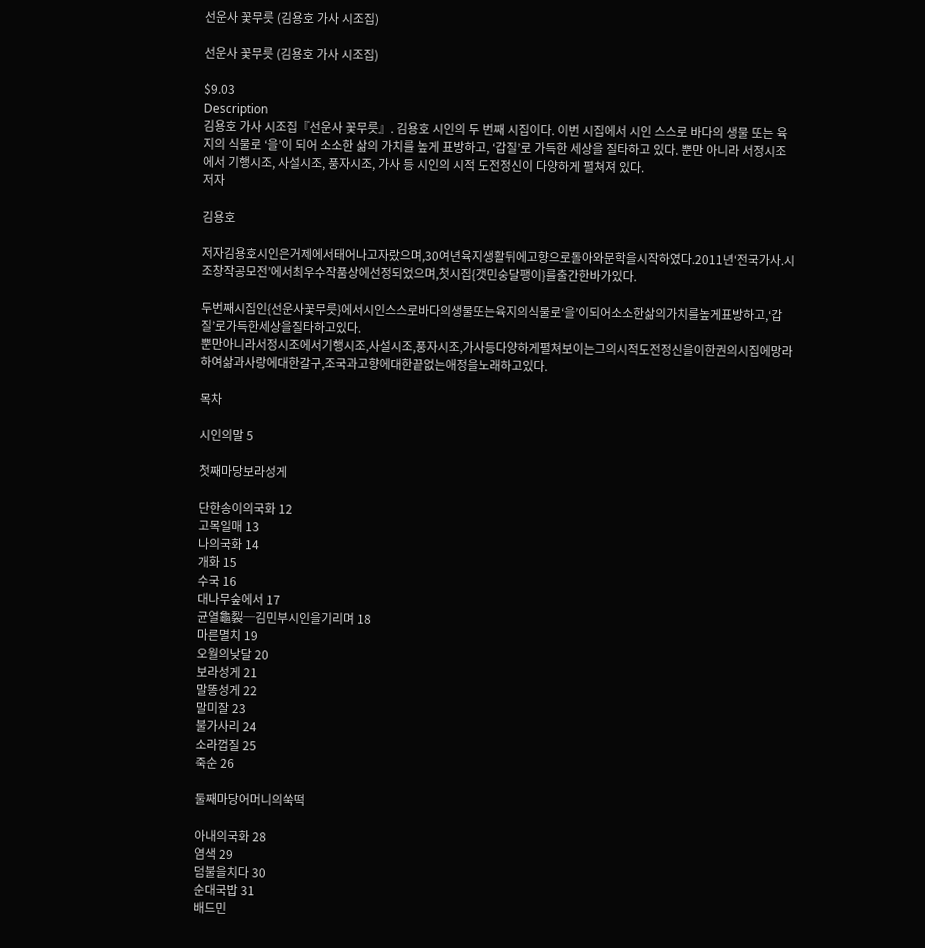선운사 꽃무릇 (김용호 가사 시조집)

선운사 꽃무릇 (김용호 가사 시조집)

$9.03
Description
김용호 가사 시조집『선운사 꽃무릇』. 김용호 시인의 두 번째 시집이다. 이번 시집에서 시인 스스로 바다의 생물 또는 육지의 식물로 ‘을’이 되어 소소한 삶의 가치를 높게 표방하고, ‘갑질’로 가득한 세상을 질타하고 있다. 뿐만 아니라 서정시조에서 기행시조, 사설시조, 풍자시조, 가사 등 시인의 시적 도전정신이 다양하게 펼쳐져 있다.
저자

김용호

저자김용호시인은거제에서태어나고자랐으며,30여년육지생활뒤에고향으로돌아와문학을시작하였다.2011년‘전국가사.시조창작공모전’에서최우수작품상에선정되었으며,첫시집{갯민숭달팽이}를출간한바가있다.

두번째시집인{선운사꽃무릇}에서시인스스로바다의생물또는육지의식물로‘을’이되어소소한삶의가치를높게표방하고,‘갑질’로가득한세상을질타하고있다.
뿐만아니라서정시조에서기행시조,사설시조,풍자시조,가사등다양하게펼쳐보이는그의시적도전정신을이한권의시집에망라하여삶과사랑에대한갈구,조국과고향에대한끝없는애정을노래하고있다.

목차

시인의말 5

첫째마당보라성게

단한송이의국화 12
고목일매 13
나의국화 14
개화 15
수국 16
대나무숲에서 17
균열龜裂─김민부시인을기리며 18
마른멸치 19
오월의낮달 20
보라성게 21
말똥성게 22
말미잘 23
불가사리 24
소라껍질 25
죽순 26

둘째마당어머니의쑥떡

아내의국화 28
염색 29
덤불을치다 30
순대국밥 31
배드민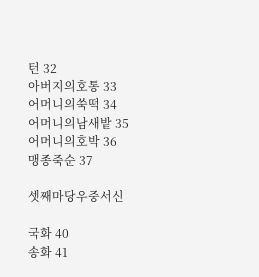턴 32
아버지의호통 33
어머니의쑥떡 34
어머니의남새밭 35
어머니의호박 36
맹종죽순 37

셋째마당우중서신

국화 40
송화 41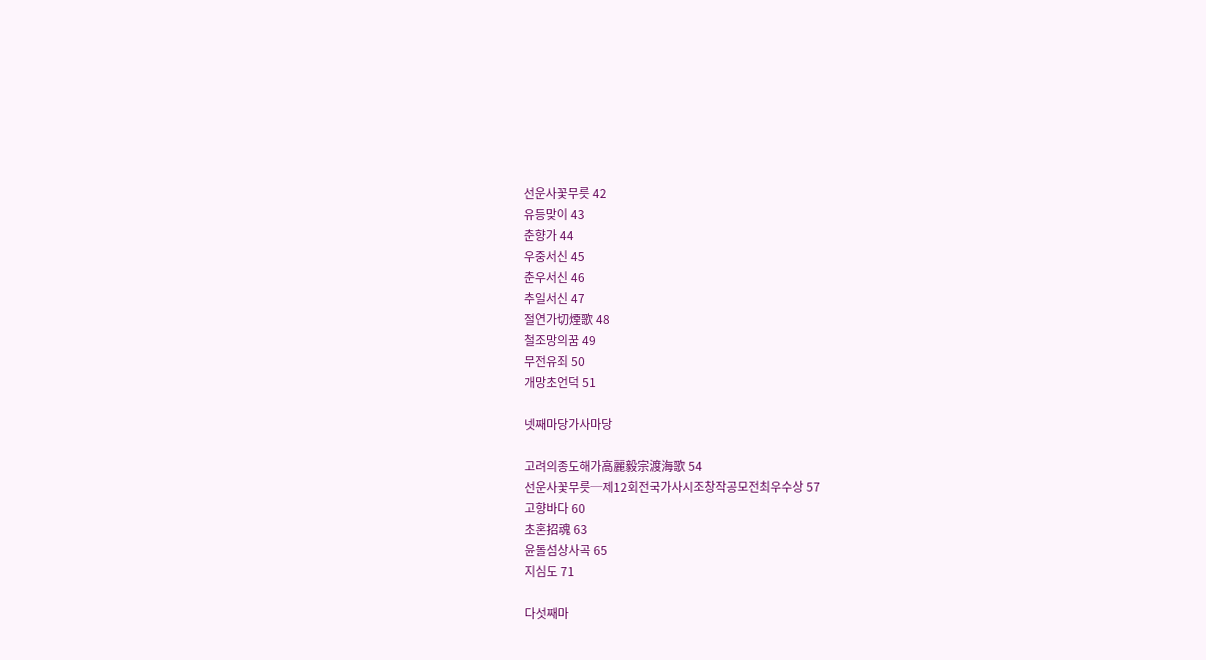선운사꽃무릇 42
유등맞이 43
춘향가 44
우중서신 45
춘우서신 46
추일서신 47
절연가切煙歌 48
철조망의꿈 49
무전유죄 50
개망초언덕 51

넷째마당가사마당

고려의종도해가高麗毅宗渡海歌 54
선운사꽃무릇─제12회전국가사시조창작공모전최우수상 57
고향바다 60
초혼招魂 63
윤돌섬상사곡 65
지심도 71

다섯째마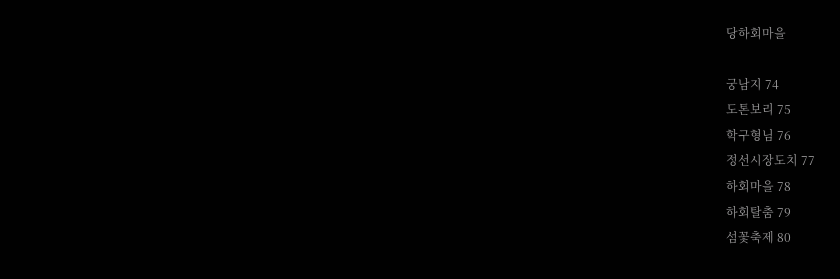당하회마을

궁남지 74
도톤보리 75
학구형님 76
정선시장도치 77
하회마을 78
하회탈춤 79
섬꽃축제 80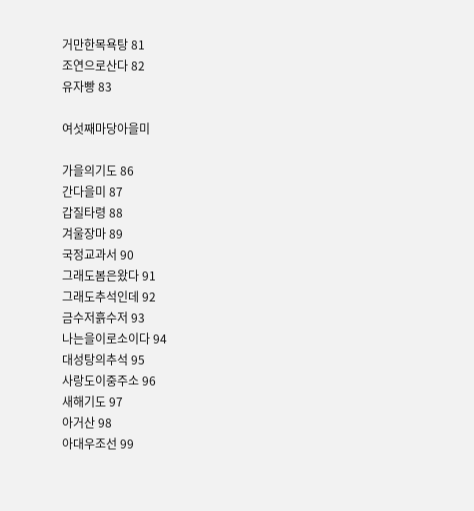거만한목욕탕 81
조연으로산다 82
유자빵 83

여섯째마당아을미

가을의기도 86
간다을미 87
갑질타령 88
겨울장마 89
국정교과서 90
그래도봄은왔다 91
그래도추석인데 92
금수저흙수저 93
나는을이로소이다 94
대성탕의추석 95
사랑도이중주소 96
새해기도 97
아거산 98
아대우조선 99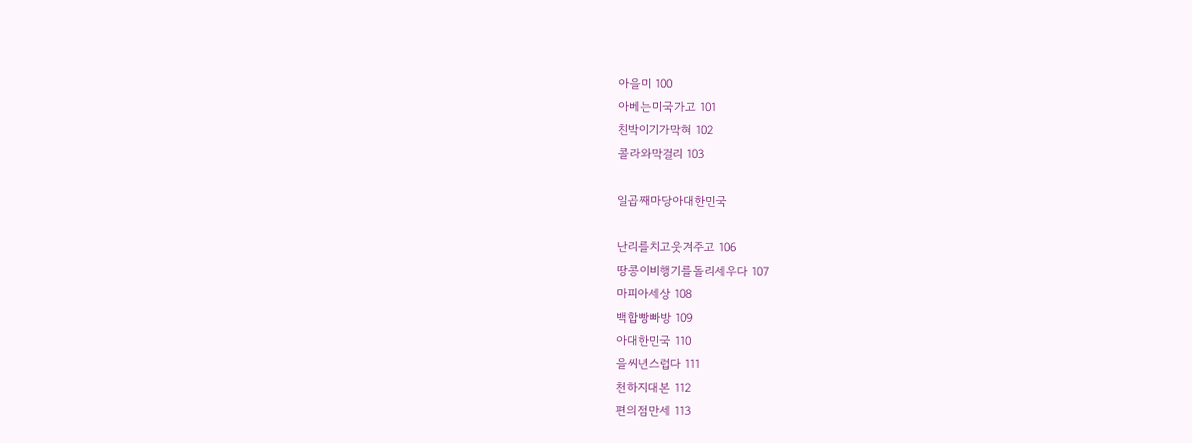아을미 100
아베는미국가고 101
친박이기가막혀 102
콜라와막걸리 103

일곱째마당아대한민국

난리를치고웃겨주고 106
땅콩이비행기를돌리세우다 107
마피아세상 108
백합빵빠방 109
아대한민국 110
을씨년스럽다 111
천하지대본 112
편의점만세 113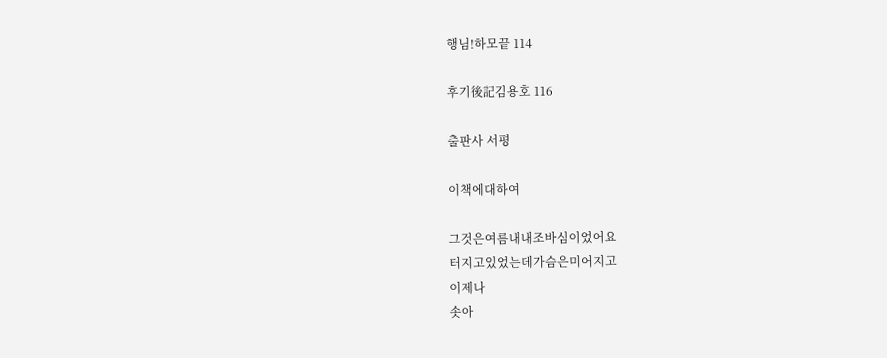행님!하모끝 114

후기後記김용호 116

출판사 서평

이책에대하여

그것은여름내내조바심이었어요
터지고있었는데가슴은미어지고
이제나
솟아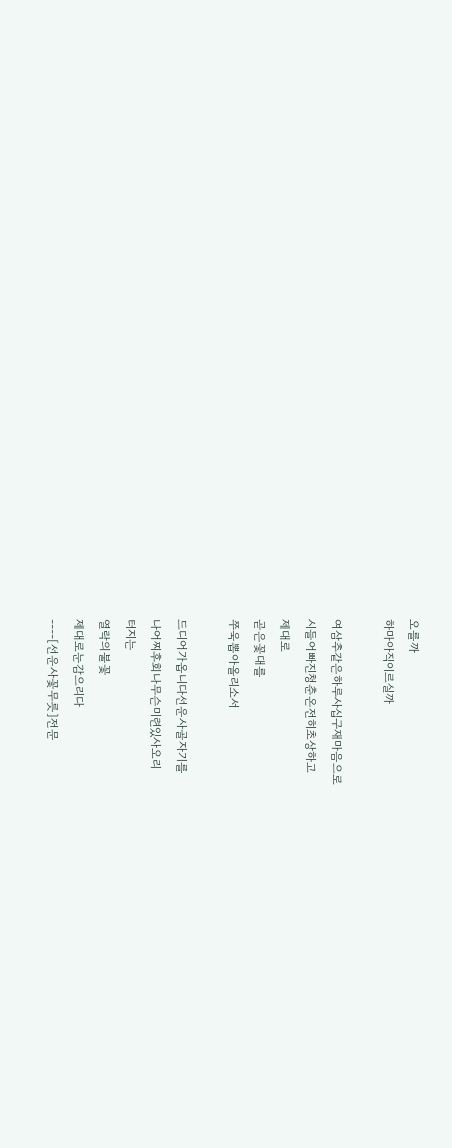오를까
하마아직이르실까

여삼추같은하루사십구재마음으로
시들어빠진청춘온전히초상하고
제대로
곧은꽃대를
쭈욱뽑아올리소서

드디어가옵니다선운사골자기를
나어찌후회나무슨미련있사오리
터지는
열락의불꽃
제대로눈감으리다
----[선운사꽃무릇]전문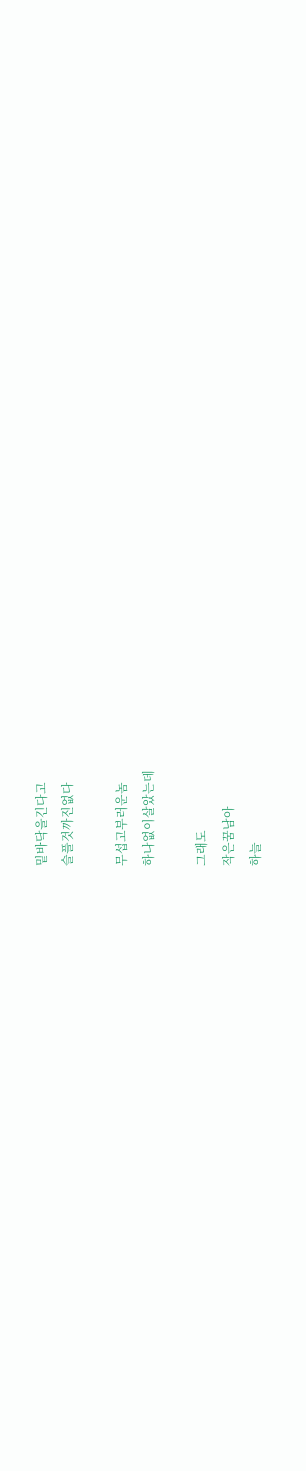밑바닥을긴다고
슬플것까진없다

무섭고부러운놈
하나없이살았는데

그래도
작은꿈남아
하늘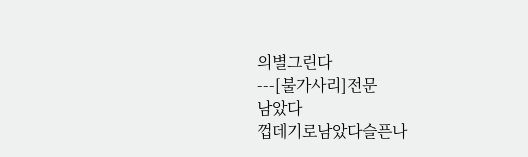의별그린다
---[불가사리]전문
남았다
껍데기로남았다슬픈나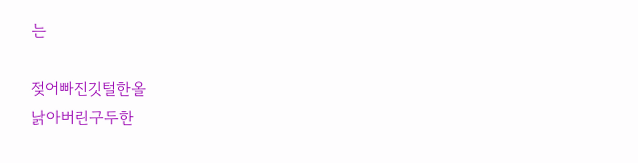는

젖어빠진깃털한올
낡아버린구두한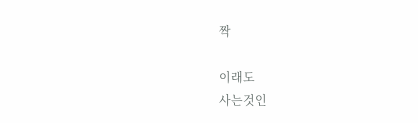짝

이래도
사는것인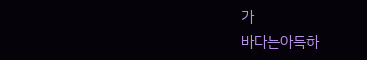가
바다는아득하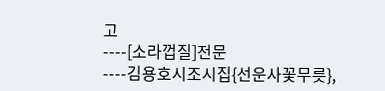고
----[소라껍질]전문
----김용호시조시집{선운사꽃무릇},